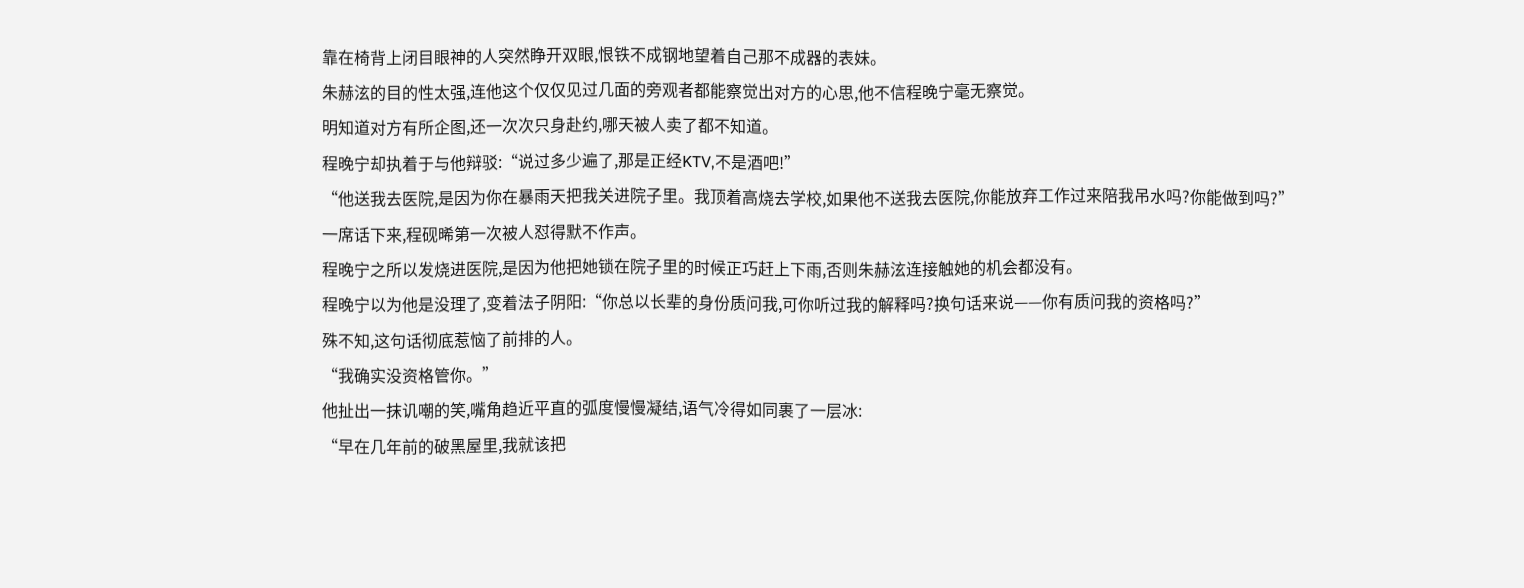靠在椅背上闭目眼神的人突然睁开双眼,恨铁不成钢地望着自己那不成器的表妹。
朱赫泫的目的性太强,连他这个仅仅见过几面的旁观者都能察觉出对方的心思,他不信程晚宁毫无察觉。
明知道对方有所企图,还一次次只身赴约,哪天被人卖了都不知道。
程晚宁却执着于与他辩驳:“说过多少遍了,那是正经KTV,不是酒吧!”
“他送我去医院,是因为你在暴雨天把我关进院子里。我顶着高烧去学校,如果他不送我去医院,你能放弃工作过来陪我吊水吗?你能做到吗?”
一席话下来,程砚晞第一次被人怼得默不作声。
程晚宁之所以发烧进医院,是因为他把她锁在院子里的时候正巧赶上下雨,否则朱赫泫连接触她的机会都没有。
程晚宁以为他是没理了,变着法子阴阳:“你总以长辈的身份质问我,可你听过我的解释吗?换句话来说——你有质问我的资格吗?”
殊不知,这句话彻底惹恼了前排的人。
“我确实没资格管你。”
他扯出一抹讥嘲的笑,嘴角趋近平直的弧度慢慢凝结,语气冷得如同裹了一层冰:
“早在几年前的破黑屋里,我就该把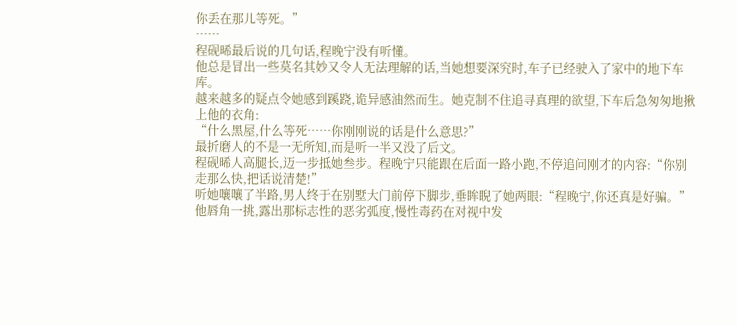你丢在那儿等死。”
……
程砚晞最后说的几句话,程晚宁没有听懂。
他总是冒出一些莫名其妙又令人无法理解的话,当她想要深究时,车子已经驶入了家中的地下车库。
越来越多的疑点令她感到蹊跷,诡异感油然而生。她克制不住追寻真理的欲望,下车后急匆匆地揪上他的衣角:
“什么黑屋,什么等死……你刚刚说的话是什么意思?”
最折磨人的不是一无所知,而是听一半又没了后文。
程砚晞人高腿长,迈一步抵她叁步。程晚宁只能跟在后面一路小跑,不停追问刚才的内容:“你别走那么快,把话说清楚!”
听她嚷嚷了半路,男人终于在别墅大门前停下脚步,垂眸睨了她两眼:“程晚宁,你还真是好骗。”
他唇角一挑,露出那标志性的恶劣弧度,慢性毒药在对视中发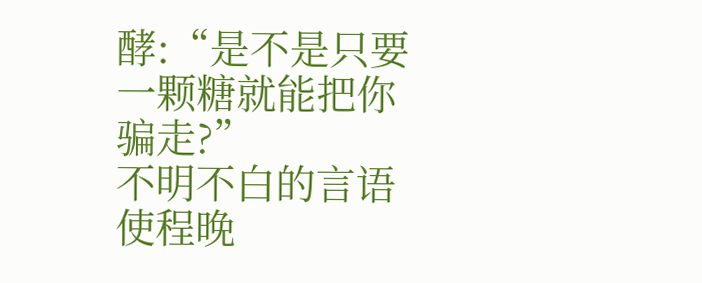酵:“是不是只要一颗糖就能把你骗走?”
不明不白的言语使程晚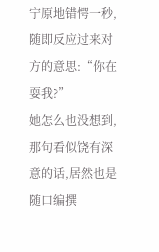宁原地错愕一秒,随即反应过来对方的意思:“你在耍我?”
她怎么也没想到,那句看似饶有深意的话,居然也是随口编撰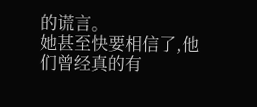的谎言。
她甚至快要相信了,他们曾经真的有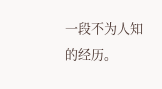一段不为人知的经历。